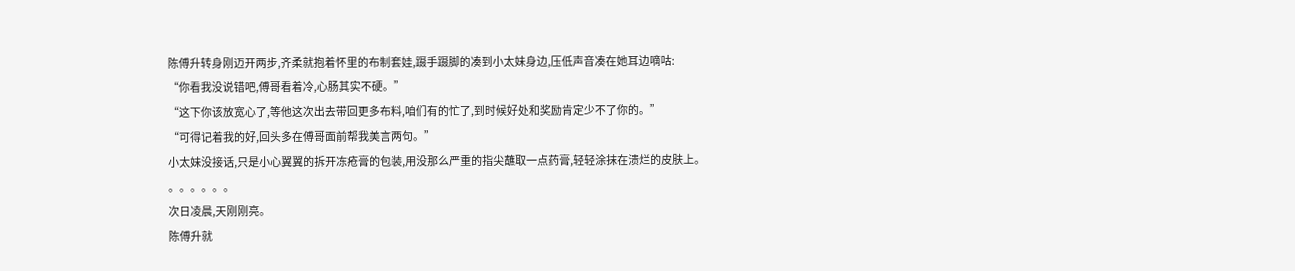陈傅升转身刚迈开两步,齐柔就抱着怀里的布制套娃,蹑手蹑脚的凑到小太妹身边,压低声音凑在她耳边嘀咕:
“你看我没说错吧,傅哥看着冷,心肠其实不硬。”
“这下你该放宽心了,等他这次出去带回更多布料,咱们有的忙了,到时候好处和奖励肯定少不了你的。”
“可得记着我的好,回头多在傅哥面前帮我美言两句。”
小太妹没接话,只是小心翼翼的拆开冻疮膏的包装,用没那么严重的指尖蘸取一点药膏,轻轻涂抹在溃烂的皮肤上。
。。。。。。
次日凌晨,天刚刚亮。
陈傅升就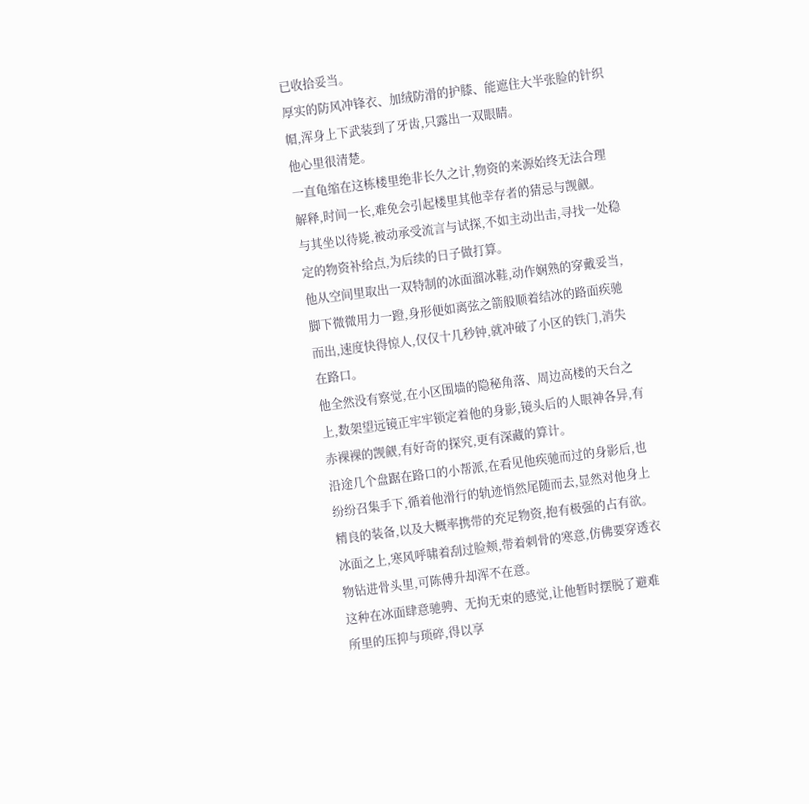已收拾妥当。
厚实的防风冲锋衣、加绒防滑的护膝、能遮住大半张脸的针织帽,浑身上下武装到了牙齿,只露出一双眼睛。
他心里很清楚。
一直龟缩在这栋楼里绝非长久之计,物资的来源始终无法合理解释,时间一长,难免会引起楼里其他幸存者的猜忌与觊觎。
与其坐以待毙,被动承受流言与试探,不如主动出击,寻找一处稳定的物资补给点,为后续的日子做打算。
他从空间里取出一双特制的冰面溜冰鞋,动作娴熟的穿戴妥当,脚下微微用力一蹬,身形便如离弦之箭般顺着结冰的路面疾驰而出,速度快得惊人,仅仅十几秒钟,就冲破了小区的铁门,消失在路口。
他全然没有察觉,在小区围墙的隐秘角落、周边高楼的天台之上,数架望远镜正牢牢锁定着他的身影,镜头后的人眼神各异,有赤裸裸的觊觎,有好奇的探究,更有深藏的算计。
沿途几个盘踞在路口的小帮派,在看见他疾驰而过的身影后,也纷纷召集手下,循着他滑行的轨迹悄然尾随而去,显然对他身上精良的装备,以及大概率携带的充足物资,抱有极强的占有欲。
冰面之上,寒风呼啸着刮过脸颊,带着刺骨的寒意,仿佛要穿透衣物钻进骨头里,可陈傅升却浑不在意。
这种在冰面肆意驰骋、无拘无束的感觉,让他暂时摆脱了避难所里的压抑与琐碎,得以享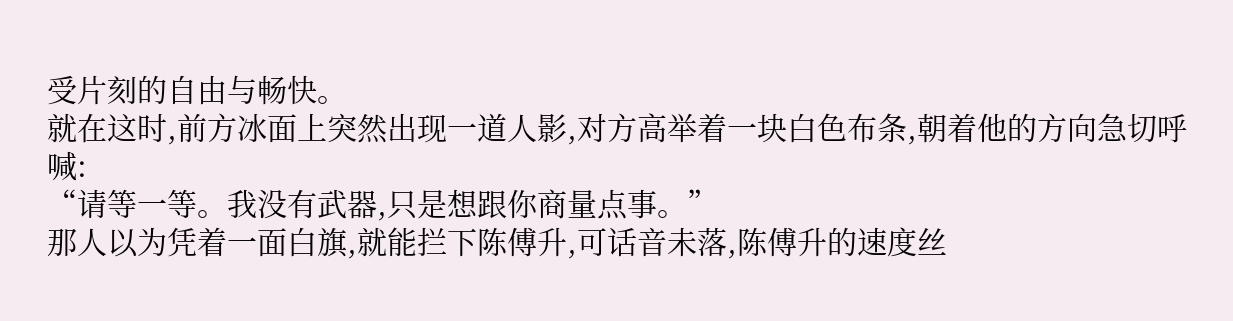受片刻的自由与畅快。
就在这时,前方冰面上突然出现一道人影,对方高举着一块白色布条,朝着他的方向急切呼喊:
“请等一等。我没有武器,只是想跟你商量点事。”
那人以为凭着一面白旗,就能拦下陈傅升,可话音未落,陈傅升的速度丝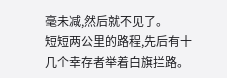毫未减,然后就不见了。
短短两公里的路程,先后有十几个幸存者举着白旗拦路。